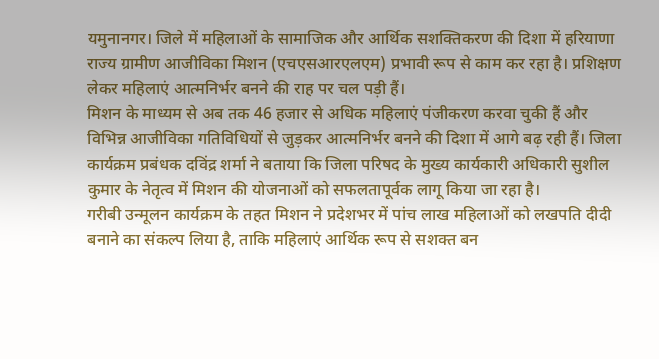यमुनानगर। जिले में महिलाओं के सामाजिक और आर्थिक सशक्तिकरण की दिशा में हरियाणा राज्य ग्रामीण आजीविका मिशन (एचएसआरएलएम) प्रभावी रूप से काम कर रहा है। प्रशिक्षण लेकर महिलाएं आत्मनिर्भर बनने की राह पर चल पड़ी हैं।
मिशन के माध्यम से अब तक 46 हजार से अधिक महिलाएं पंजीकरण करवा चुकी हैं और विभिन्न आजीविका गतिविधियों से जुड़कर आत्मनिर्भर बनने की दिशा में आगे बढ़ रही हैं। जिला कार्यक्रम प्रबंधक दविंद्र शर्मा ने बताया कि जिला परिषद के मुख्य कार्यकारी अधिकारी सुशील कुमार के नेतृत्व में मिशन की योजनाओं को सफलतापूर्वक लागू किया जा रहा है।
गरीबी उन्मूलन कार्यक्रम के तहत मिशन ने प्रदेशभर में पांच लाख महिलाओं को लखपति दीदी बनाने का संकल्प लिया है, ताकि महिलाएं आर्थिक रूप से सशक्त बन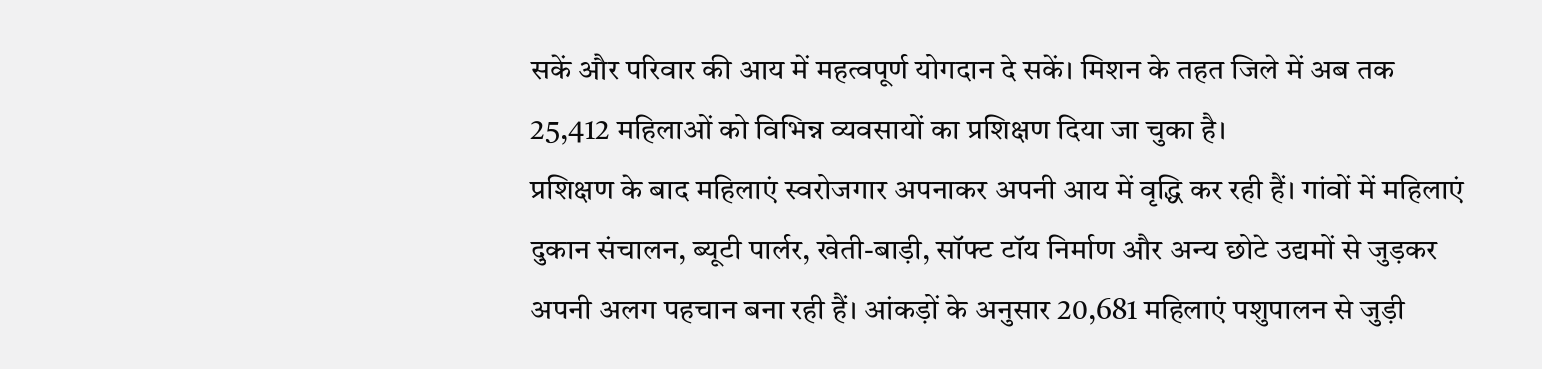सकें और परिवार की आय में महत्वपूर्ण योगदान दे सकें। मिशन के तहत जिले में अब तक 25,412 महिलाओं को विभिन्न व्यवसायों का प्रशिक्षण दिया जा चुका है।
प्रशिक्षण के बाद महिलाएं स्वरोजगार अपनाकर अपनी आय में वृद्धि कर रही हैं। गांवों में महिलाएं दुकान संचालन, ब्यूटी पार्लर, खेती-बाड़ी, सॉफ्ट टॉय निर्माण और अन्य छोटे उद्यमों से जुड़कर अपनी अलग पहचान बना रही हैं। आंकड़ों के अनुसार 20,681 महिलाएं पशुपालन से जुड़ी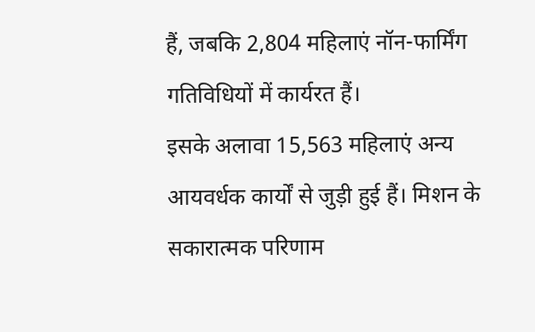हैं, जबकि 2,804 महिलाएं नॉन-फार्मिंग गतिविधियों में कार्यरत हैं।
इसके अलावा 15,563 महिलाएं अन्य आयवर्धक कार्यों से जुड़ी हुई हैं। मिशन के सकारात्मक परिणाम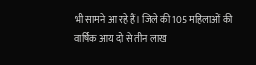भी सामने आ रहे हैं। जिले की 105 महिलाओं की वार्षिक आय दो से तीन लाख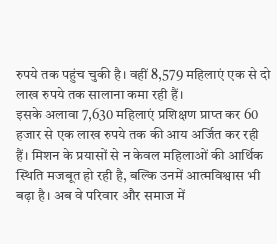रुपये तक पहुंच चुकी है। वहीं 8,579 महिलाएं एक से दो लाख रुपये तक सालाना कमा रही हैं।
इसके अलावा 7,630 महिलाएं प्रशिक्षण प्राप्त कर 60 हजार से एक लाख रुपये तक की आय अर्जित कर रही हैं। मिशन के प्रयासों से न केवल महिलाओं की आर्थिक स्थिति मजबूत हो रही है, बल्कि उनमें आत्मविश्वास भी बढ़ा है। अब वे परिवार और समाज में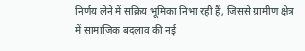निर्णय लेने में सक्रिय भूमिका निभा रही हैं, जिससे ग्रामीण क्षेत्र में सामाजिक बदलाव की नई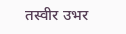तस्वीर उभर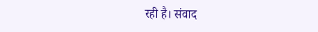रही है। संवाद